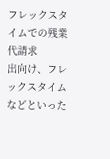フレックスタイムでの残業代請求
出向け、フレックスタイムなどといった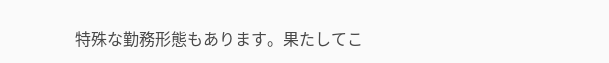特殊な勤務形態もあります。果たしてこ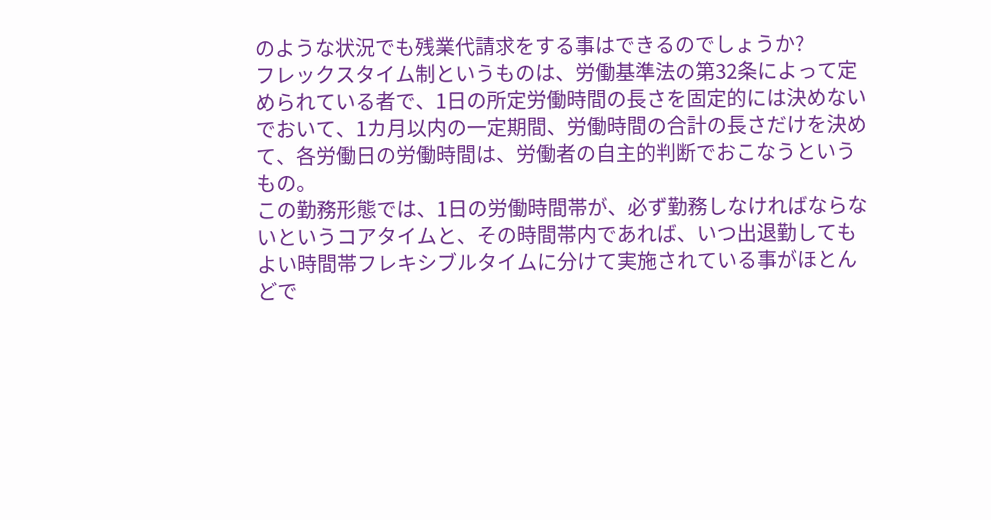のような状況でも残業代請求をする事はできるのでしょうか?
フレックスタイム制というものは、労働基準法の第32条によって定められている者で、1日の所定労働時間の長さを固定的には決めないでおいて、1カ月以内の一定期間、労働時間の合計の長さだけを決めて、各労働日の労働時間は、労働者の自主的判断でおこなうというもの。
この勤務形態では、1日の労働時間帯が、必ず勤務しなければならないというコアタイムと、その時間帯内であれば、いつ出退勤してもよい時間帯フレキシブルタイムに分けて実施されている事がほとんどで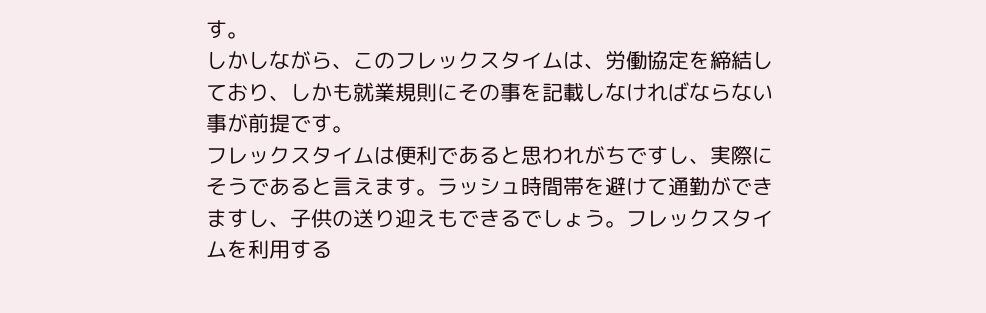す。
しかしながら、このフレックスタイムは、労働協定を締結しており、しかも就業規則にその事を記載しなければならない事が前提です。
フレックスタイムは便利であると思われがちですし、実際にそうであると言えます。ラッシュ時間帯を避けて通勤ができますし、子供の送り迎えもできるでしょう。フレックスタイムを利用する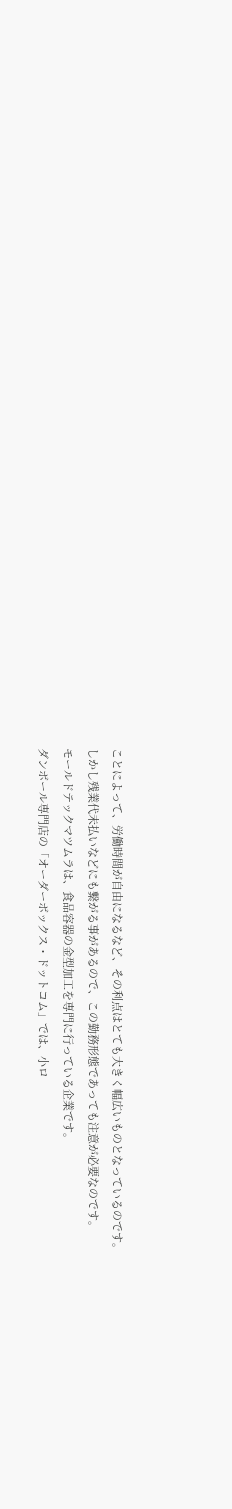ことによって、労働時間が自由になるなど、その利点はとても大きく幅広いものとなっているのです。
しかし残業代未払いなどにも繋がる事があるので、この勤務形態であっても注意が必要なのです。
モールドテックマツムラは、食品容器の金型加工を専門に行っている企業です。
ダンボール専門店の「オーダーボックス・ドットコム」では、小ロ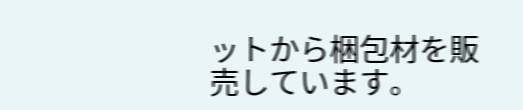ットから梱包材を販売しています。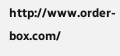http://www.order-box.com/